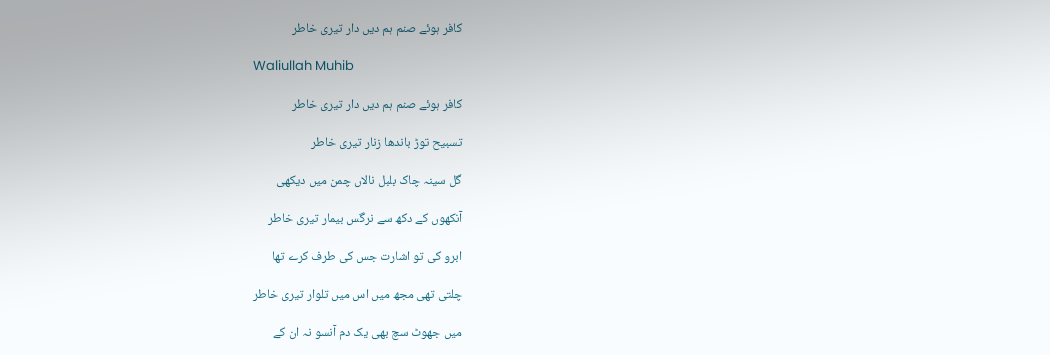کافر ہوئے صنم ہم دیں دار تیری خاطر

Waliullah Muhib

کافر ہوئے صنم ہم دیں دار تیری خاطر

تسبیح توڑ باندھا زنار تیری خاطر

گل سینہ چاک بلبل نالاں چمن میں دیکھی

آنکھوں کے دکھ سے نرگس بیمار تیری خاطر

ابرو کی تو اشارت جس کی طرف کرے تھا

چلتی تھی مجھ میں اس میں تلوار تیری خاطر

میں جھوٹ سچ بھی یک دم آنسو نہ ان کے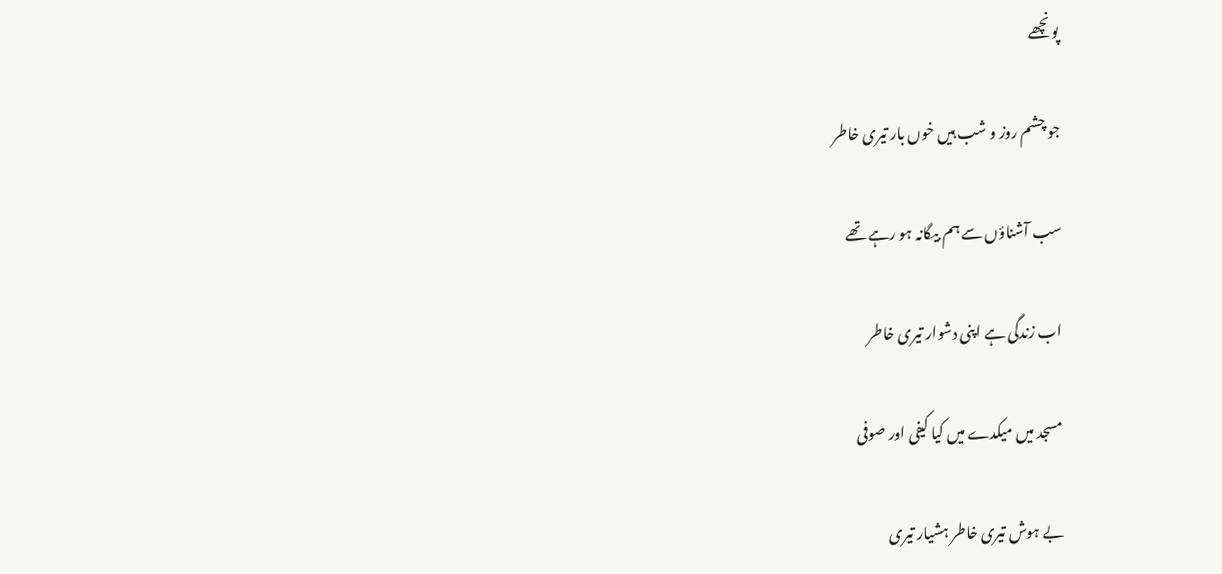پونچھے

جو چشم روز و شب ہیں خوں بار تیری خاطر

سب آشناؤں سے ہم بیگانہ ہو رہے تھے

اب زندگی ہے اپنی دشوار تیری خاطر

مسجد میں میکدے میں کیا کیفی اور صوفی

بے ہوش تیری خاطر ہشیار تیری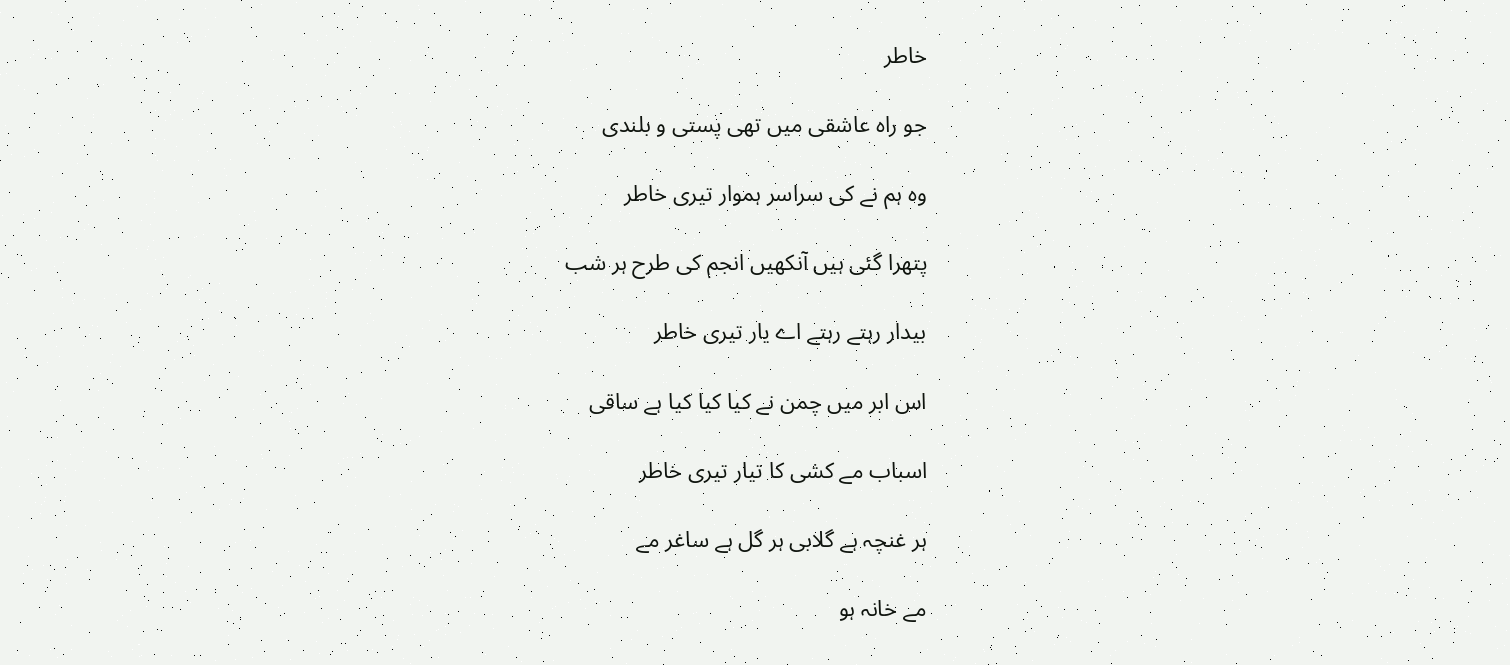خاطر

جو راہ عاشقی میں تھی پستی و بلندی

وہ ہم نے کی سراسر ہموار تیری خاطر

پتھرا گئی ہیں آنکھیں انجم کی طرح ہر شب

بیدار رہتے رہتے اے یار تیری خاطر

اس ابر میں چمن نے کیا کیا کیا ہے ساقی

اسباب مے کشی کا تیار تیری خاطر

ہر غنچہ ہے گلابی ہر گل ہے ساغر مے

مے خانہ ہو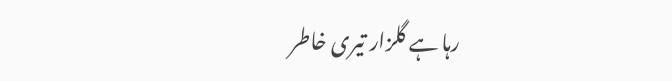رہا ہے گلزار تیری خاطر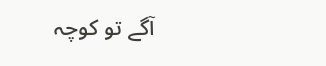آگے تو کوچہ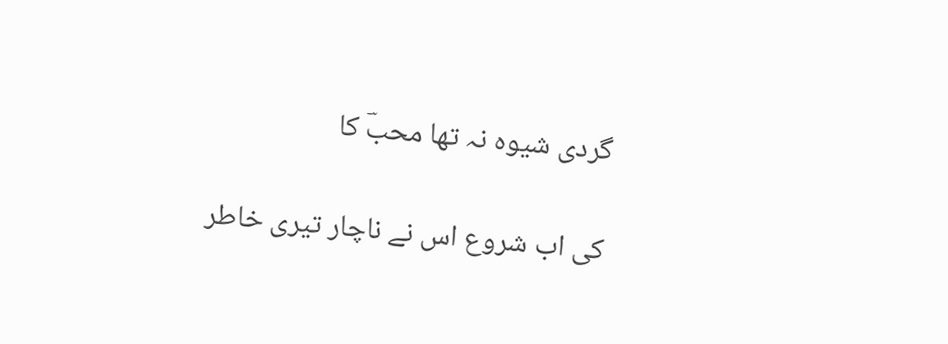گردی شیوہ نہ تھا محبؔ کا

کی اب شروع اس نے ناچار تیری خاطر